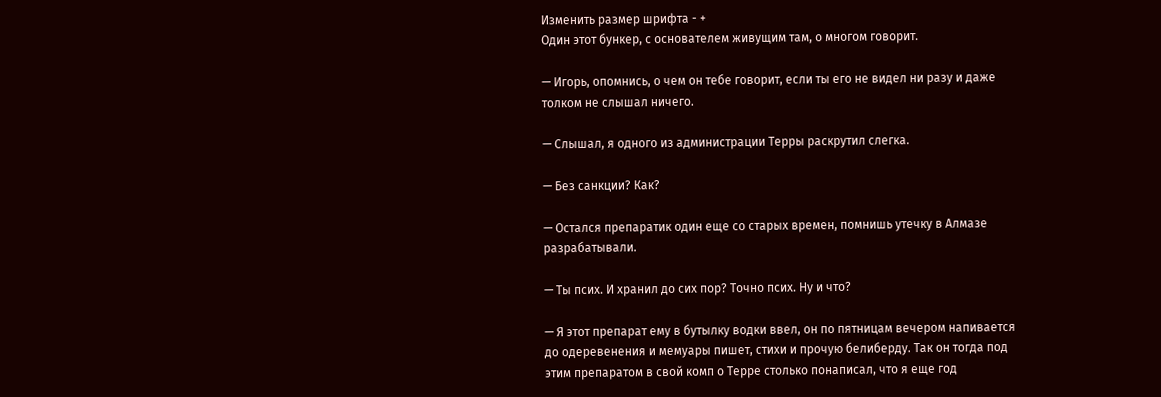Изменить размер шрифта - +
Один этот бункер, с основателем живущим там, о многом говорит.

— Игорь, опомнись, о чем он тебе говорит, если ты его не видел ни разу и даже толком не слышал ничего.

— Слышал, я одного из администрации Терры раскрутил слегка.

— Без санкции? Как?

— Остался препаратик один еще со старых времен, помнишь утечку в Алмазе разрабатывали.

— Ты псих. И хранил до сих пор? Точно псих. Ну и что?

— Я этот препарат ему в бутылку водки ввел, он по пятницам вечером напивается до одеревенения и мемуары пишет, стихи и прочую белиберду. Так он тогда под этим препаратом в свой комп о Терре столько понаписал, что я еще год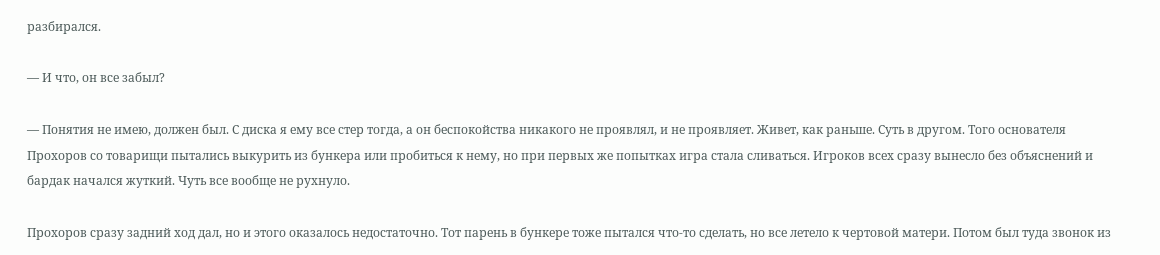разбирался.

— И что, он все забыл?

— Понятия не имею, должен был. С диска я ему все стер тогда, а он беспокойства никакого не проявлял, и не проявляет. Живет, как раньше. Суть в другом. Того основателя Прохоров со товарищи пытались выкурить из бункера или пробиться к нему, но при первых же попытках игра стала сливаться. Игроков всех сразу вынесло без объяснений и бардак начался жуткий. Чуть все вообще не рухнуло.

Прохоров сразу задний ход дал, но и этого оказалось недостаточно. Тот парень в бункере тоже пытался что-то сделать, но все летело к чертовой матери. Потом был туда звонок из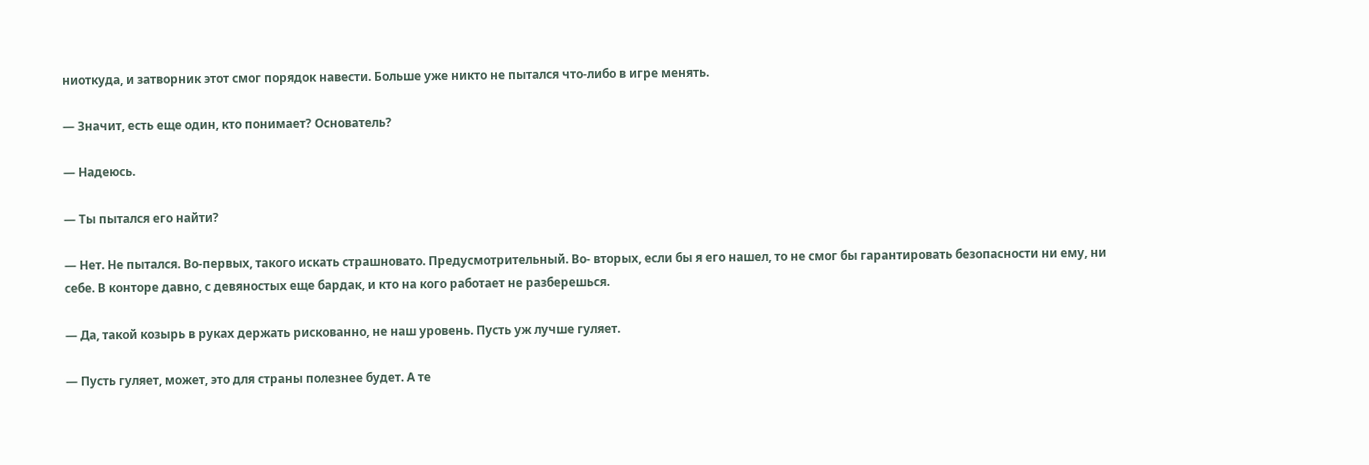ниоткуда, и затворник этот смог порядок навести. Больше уже никто не пытался что-либо в игре менять.

— Значит, есть еще один, кто понимает? Основатель?

— Надеюсь.

— Ты пытался его найти?

— Нет. Не пытался. Во-первых, такого искать страшновато. Предусмотрительный. Во- вторых, если бы я его нашел, то не смог бы гарантировать безопасности ни ему, ни себе. В конторе давно, с девяностых еще бардак, и кто на кого работает не разберешься.

— Да, такой козырь в руках держать рискованно, не наш уровень. Пусть уж лучше гуляет.

— Пусть гуляет, может, это для страны полезнее будет. А те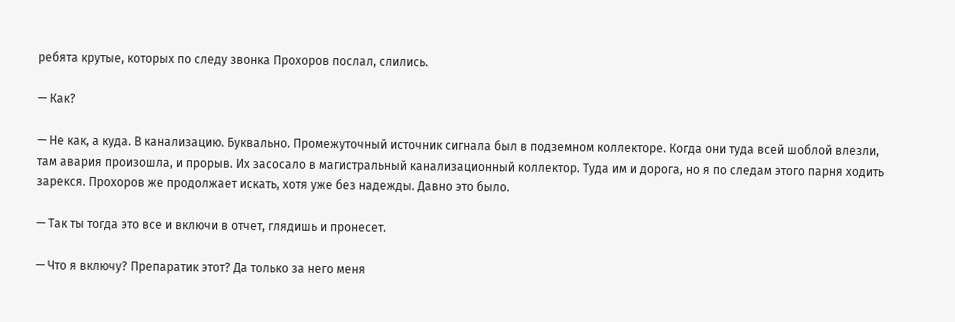ребята крутые, которых по следу звонка Прохоров послал, слились.

— Как?

— Не как, а куда. В канализацию. Буквально. Промежуточный источник сигнала был в подземном коллекторе. Когда они туда всей шоблой влезли, там авария произошла, и прорыв. Их засосало в магистральный канализационный коллектор. Туда им и дорога, но я по следам этого парня ходить зарекся. Прохоров же продолжает искать, хотя уже без надежды. Давно это было.

— Так ты тогда это все и включи в отчет, глядишь и пронесет.

— Что я включу? Препаратик этот? Да только за него меня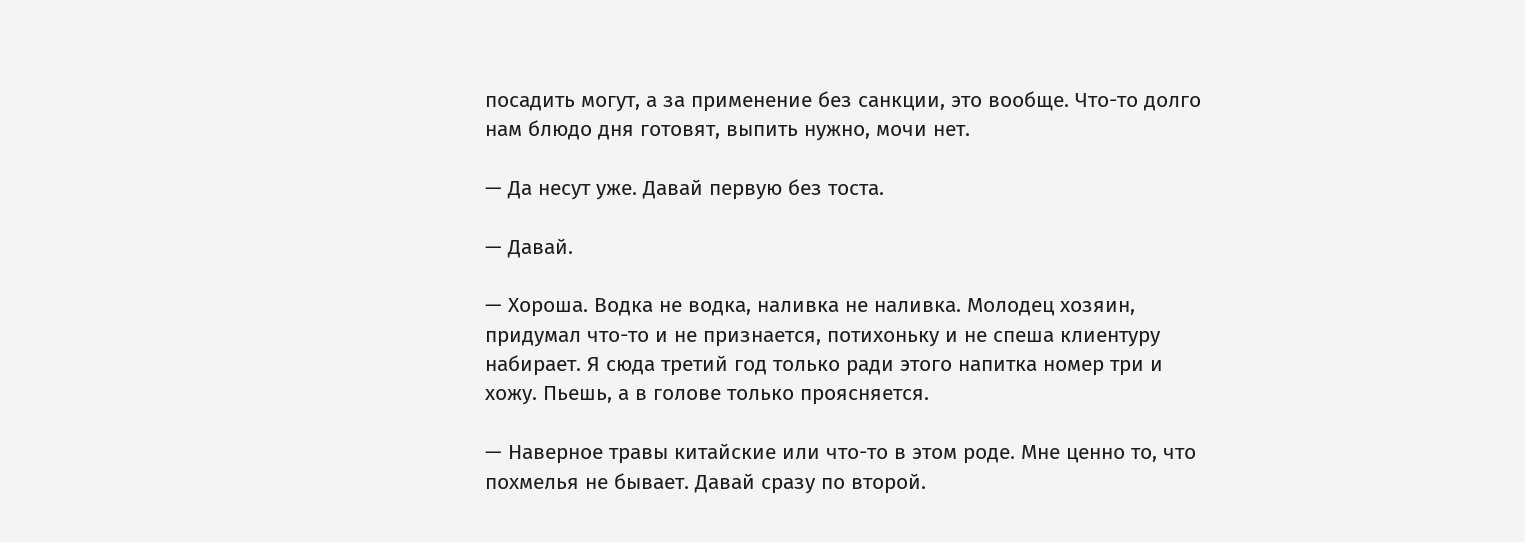посадить могут, а за применение без санкции, это вообще. Что-то долго нам блюдо дня готовят, выпить нужно, мочи нет.

— Да несут уже. Давай первую без тоста.

— Давай.

— Хороша. Водка не водка, наливка не наливка. Молодец хозяин, придумал что-то и не признается, потихоньку и не спеша клиентуру набирает. Я сюда третий год только ради этого напитка номер три и хожу. Пьешь, а в голове только проясняется.

— Наверное травы китайские или что-то в этом роде. Мне ценно то, что похмелья не бывает. Давай сразу по второй.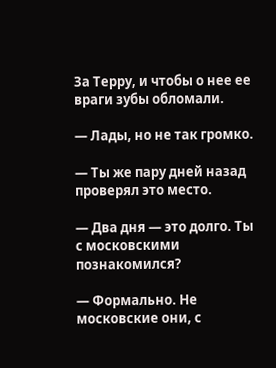За Терру, и чтобы о нее ее враги зубы обломали.

— Лады, но не так громко.

— Ты же пару дней назад проверял это место.

— Два дня — это долго. Ты с московскими познакомился?

— Формально. Не московские они, с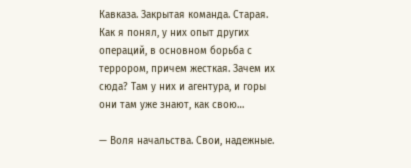Кавказа. Закрытая команда. Старая. Как я понял, у них опыт других операций, в основном борьба с террором, причем жесткая. Зачем их сюда? Там у них и агентура, и горы они там уже знают, как свою…

— Воля начальства. Свои, надежные.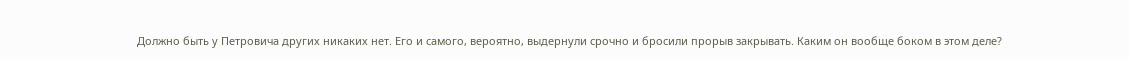Должно быть у Петровича других никаких нет. Его и самого, вероятно, выдернули срочно и бросили прорыв закрывать. Каким он вообще боком в этом деле?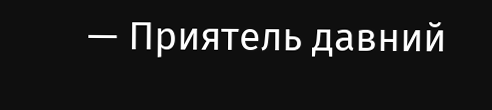— Приятель давний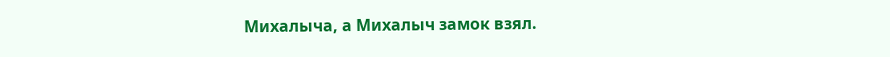Михалыча, а Михалыч замок взял.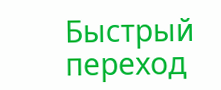Быстрый переход